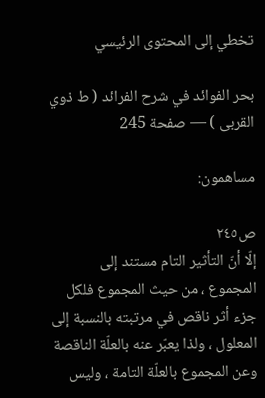تخطي إلى المحتوى الرئيسي

بحر الفوائد في شرح الفرائد ( ط ذوي القربى ) — صفحة 245

مساهمون:

ص٢٤٥
إلّا أنّ التأثير التام مستند إلى المجموع ، من حيث المجموع فلكل جزء أثر ناقص في مرتبته بالنسبة إلى المعلول ، ولذا يعبّر عنه بالعلّة الناقصة وعن المجموع بالعلّة التامة ، وليس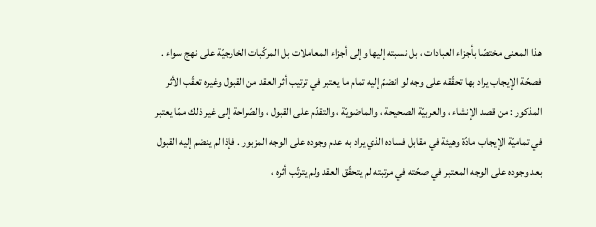هذا المعنى مختصّا بأجزاء العبادات ، بل نسبته إليها وإلى أجزاء المعاملات بل المركّبات الخارجيّة على نهج سواء . فصحّة الإيجاب يراد بها تحقّقه على وجه لو انضمّ إليه تمام ما يعتبر في ترتيب أثر العقد من القبول وغيره تعقّب الأثر المذكور : من قصد الإنشاء ، والعربيّة الصحيحة ، والماضويّة ، والتقدّم على القبول ، والصّراحة إلى غير ذلك ممّا يعتبر في تماميّة الإيجاب مادّة وهيئة في مقابل فساده الذي يراد به عدم وجوده على الوجه المزبور . فإذا لم ينضم إليه القبول بعد وجوده على الوجه المعتبر في صحّته في مرتبته لم يتحقّق العقد ولم يترتّب أثره ،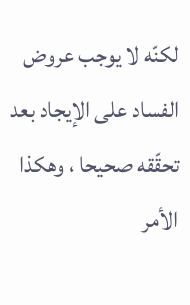لكنّه لا يوجب عروض الفساد على الإيجاد بعد تحقّقه صحيحا ، وهكذا الأمر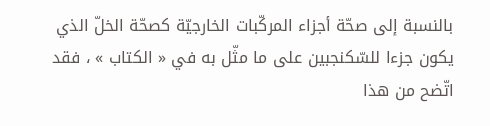بالنسبة إلى صحّة أجزاء المركّبات الخارجيّة كصحّة الخلّ الذي يكون جزءا للسّكنجبين على ما مثّل به في « الكتاب » ، فقد اتّضح من هذا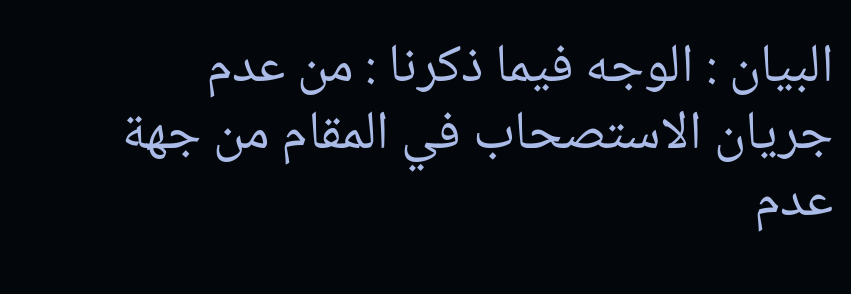البيان : الوجه فيما ذكرنا : من عدم جريان الاستصحاب في المقام من جهة عدم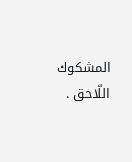المشكوك اللّاحق .